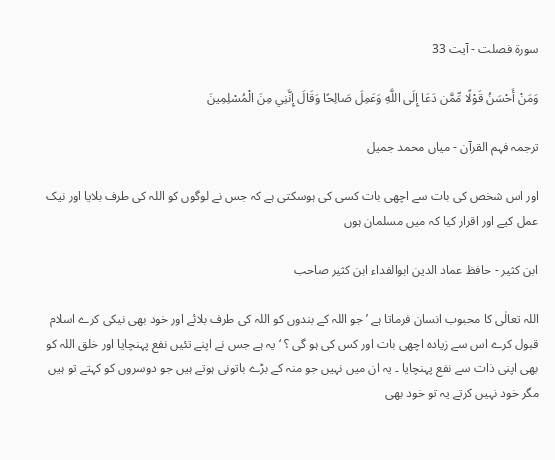سورة فصلت - آیت 33

وَمَنْ أَحْسَنُ قَوْلًا مِّمَّن دَعَا إِلَى اللَّهِ وَعَمِلَ صَالِحًا وَقَالَ إِنَّنِي مِنَ الْمُسْلِمِينَ

ترجمہ فہم القرآن - میاں محمد جمیل

اور اس شخص کی بات سے اچھی بات کسی کی ہوسکتی ہے کہ جس نے لوگوں کو اللہ کی طرف بلایا اور نیک عمل کیے اور اقرار کیا کہ میں مسلمان ہوں

ابن کثیر - حافظ عماد الدین ابوالفداء ابن کثیر صاحب

اللہ تعالٰی کا محبوب انسان فرماتا ہے ’ جو اللہ کے بندوں کو اللہ کی طرف بلائے اور خود بھی نیکی کرے اسلام قبول کرے اس سے زیادہ اچھی بات اور کس کی ہو گی ؟ ‘ یہ ہے جس نے اپنے تئیں نفع پہنچایا اور خلق اللہ کو بھی اپنی ذات سے نفع پہنچایا ۔ یہ ان میں نہیں جو منہ کے بڑے باتونی ہوتے ہیں جو دوسروں کو کہتے تو ہیں مگر خود نہیں کرتے یہ تو خود بھی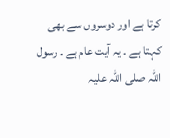کرتا ہے اور دوسروں سے بھی کہتا ہے ۔ یہ آیت عام ہے ۔ رسول اللہ صلی اللہ علیہ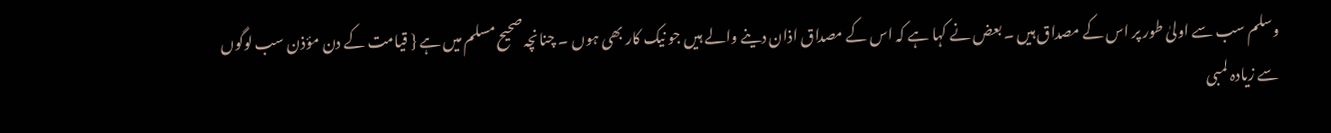وسلم سب سے اولیٰ طور پر اس کے مصداق ہیں ۔ بعض نے کہا ہے کہ اس کے مصداق اذان دینے والے ہیں جو نیک کار بھی ہوں ۔ چنانچہ صحیح مسلم میں ہے { قیامت کے دن مؤذن سب لوگوں سے زیادہ لمبی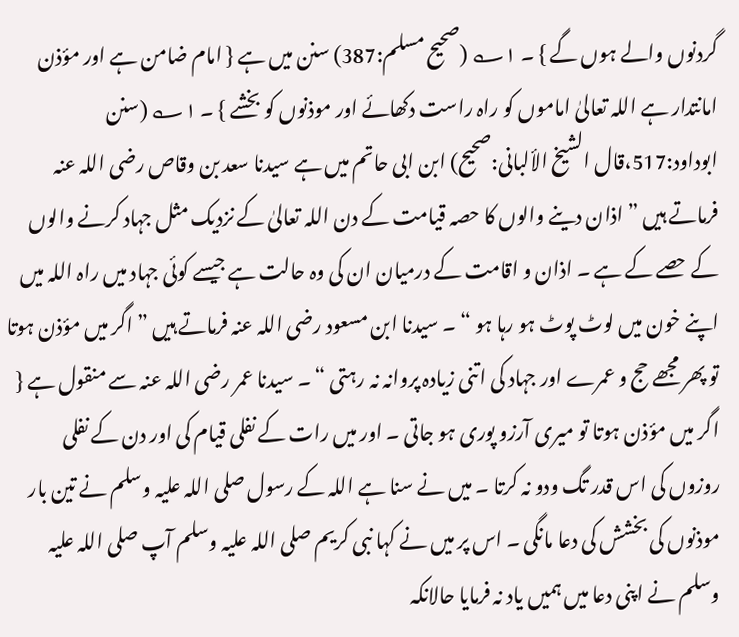گردنوں والے ہوں گے } ۔ ۱؎ (صحیح مسلم:387) سنن میں ہے { امام ضامن ہے اور مؤذن امانتدار ہے اللہ تعالیٰ اماموں کو راہ راست دکھائے اور موذنوں کو بخشے } ۔ ۱؎ (سنن ابوداود:517،قال الشیخ الألبانی:صحیح) ابن ابی حاتم میں ہے سیدنا سعد بن وقاص رضی اللہ عنہ فرماتے ہیں ” اذان دینے والوں کا حصہ قیامت کے دن اللہ تعالیٰ کے نزدیک مثل جہاد کرنے والوں کے حصے کے ہے ۔ اذان و اقامت کے درمیان ان کی وہ حالت ہے جیسے کوئی جہاد میں راہ اللہ میں اپنے خون میں لوٹ پوٹ ہو رہا ہو “ ۔ سیدنا ابن مسعود رضی اللہ عنہ فرماتے ہیں ” اگر میں مؤذن ہوتا تو پھر مجھے حج و عمرے اور جہاد کی اتنی زیادہ پروانہ نہ رہتی “ ۔ سیدنا عمر رضی اللہ عنہ سے منقول ہے { اگر میں مؤذن ہوتا تو میری آرزو پوری ہو جاتی ۔ اور میں رات کے نفلی قیام کی اور دن کے نفلی روزوں کی اس قدر تگ ودو نہ کرتا ۔ میں نے سنا ہے اللہ کے رسول صلی اللہ علیہ وسلم نے تین بار موذنوں کی بخشش کی دعا مانگی ۔ اس پر میں نے کہا نبی کریم صلی اللہ علیہ وسلم آپ صلی اللہ علیہ وسلم نے اپنی دعا میں ہمیں یاد نہ فرمایا حالانکہ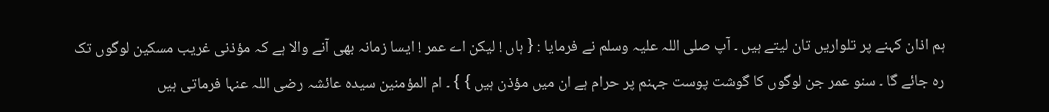ہم اذان کہنے پر تلواریں تان لیتے ہیں ۔ آپ صلی اللہ علیہ وسلم نے فرمایا : { ہاں ! لیکن اے عمر ! ایسا زمانہ بھی آنے والا ہے کہ مؤذنی غریب مسکین لوگوں تک رہ جائے گا ۔ سنو عمر جن لوگوں کا گوشت پوست جہنم پر حرام ہے ان میں مؤذن ہیں } } ۔ ام المؤمنین سیدہ عائشہ رضی اللہ عنہا فرماتی ہیں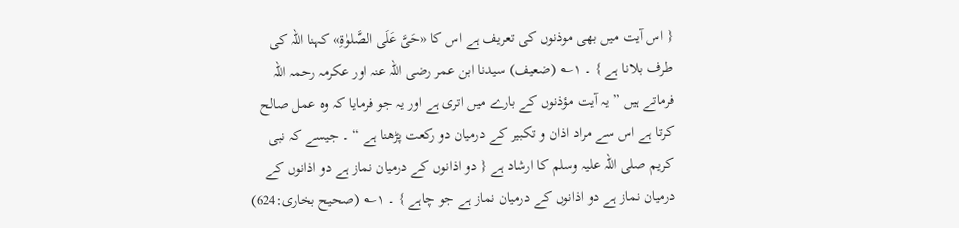{ اس آیت میں بھی موذنوں کی تعریف ہے اس کا «حَیَّ عَلَی الصَّلوٰۃِ» کہنا اللہ کی طرف بلانا ہے } ۔ ۱؎ (ضعیف) سیدنا ابن عمر رضی اللہ عنہ اور عکرمہ رحمہ اللہ فرماتے ہیں ” یہ آیت مؤذنوں کے بارے میں اتری ہے اور یہ جو فرمایا کہ وہ عمل صالح کرتا ہے اس سے مراد اذان و تکبیر کے درمیان دو رکعت پڑھنا ہے “ ۔ جیسے کہ نبی کریم صلی اللہ علیہ وسلم کا ارشاد ہے { دو اذانوں کے درمیان نماز ہے دو اذانوں کے درمیان نماز ہے دو اذانوں کے درمیان نماز ہے جو چاہے } ۔ ۱؎ (صحیح بخاری:624)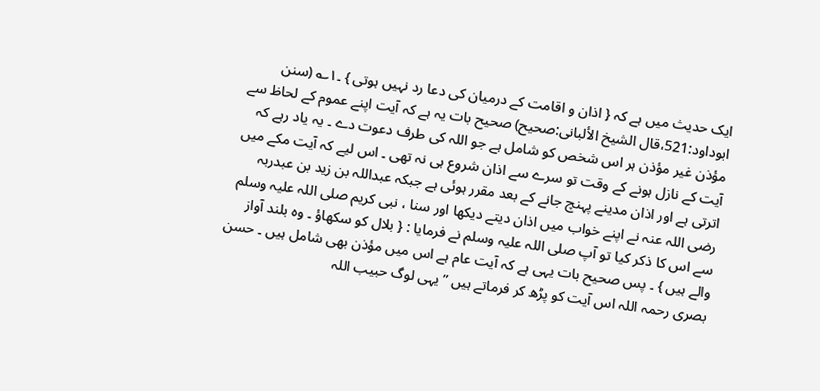ایک حدیث میں ہے کہ { اذان و اقامت کے درمیان کی دعا رد نہیں ہوتی } ۔۱؎ (سنن ابوداود:521،قال الشیخ الألبانی:صحیح) صحیح بات یہ ہے کہ آیت اپنے عموم کے لحاظ سے مؤذن غیر مؤذن ہر اس شخص کو شامل ہے جو اللہ کی طرف دعوت دے ۔ یہ یاد رہے کہ آیت کے نازل ہونے کے وقت تو سرے سے اذان شروع ہی نہ تھی ۔ اس لیے کہ آیت مکے میں اترتی ہے اور اذان مدینے پہنچ جانے کے بعد مقرر ہوئی ہے جبکہ عبداللہ بن زید بن عبدربہ رضی اللہ عنہ نے اپنے خواب میں اذان دیتے دیکھا اور سنا ، نبی کریم صلی اللہ علیہ وسلم سے اس کا ذکر کیا تو آپ صلی اللہ علیہ وسلم نے فرمایا : { بلال کو سکھاؤ ۔ وہ بلند آواز والے ہیں } ۔ پس صحیح بات یہی ہے کہ آیت عام ہے اس میں مؤذن بھی شامل ہیں ۔ حسن بصری رحمہ اللہ اس آیت کو پڑھ کر فرماتے ہیں ” یہی لوگ حبیب اللہ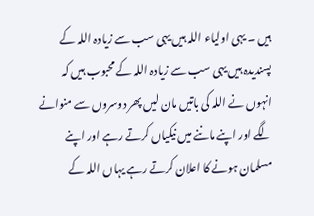ہیں ۔ یہی اولیاء اللہ ہیں یہی سب سے زیادہ اللہ کے پسندیدہ ہیں یہی سب سے زیادہ اللہ کے محبوب ہیں کہ انہوں نے اللہ کی باتیں مان لیں پھر دوسروں سے منوانے لگے اور اپنے ماننے میں نیکیاں کرتے رہے اور اپنے مسلمان ہونے کا اعلان کرتے رہے یہاں اللہ کے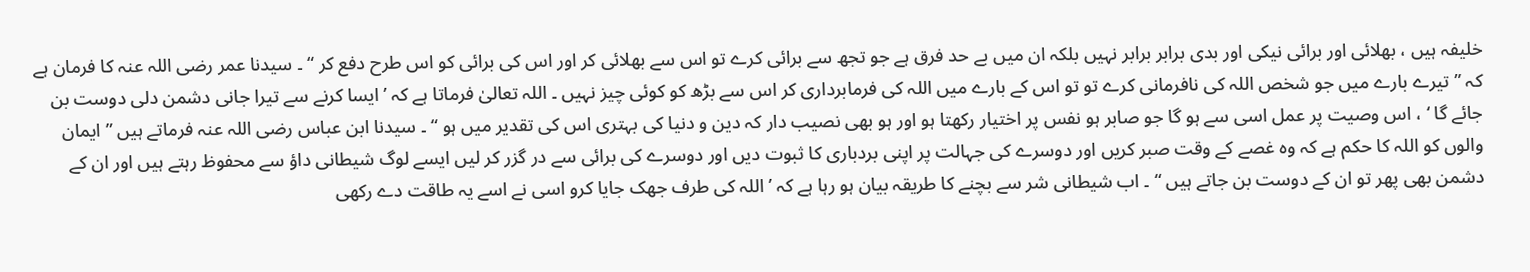خلیفہ ہیں ، بھلائی اور برائی نیکی اور بدی برابر برابر نہیں بلکہ ان میں بے حد فرق ہے جو تجھ سے برائی کرے تو اس سے بھلائی کر اور اس کی برائی کو اس طرح دفع کر “ ۔ سیدنا عمر رضی اللہ عنہ کا فرمان ہے کہ ” تیرے بارے میں جو شخص اللہ کی نافرمانی کرے تو تو اس کے بارے میں اللہ کی فرمابرداری کر اس سے بڑھ کو کوئی چیز نہیں ۔ اللہ تعالیٰ فرماتا ہے کہ ’ ایسا کرنے سے تیرا جانی دشمن دلی دوست بن جائے گا ‘ ، اس وصیت پر عمل اسی سے ہو گا جو صابر ہو نفس پر اختیار رکھتا ہو اور ہو بھی نصیب دار کہ دین و دنیا کی بہتری اس کی تقدیر میں ہو “ ۔ سیدنا ابن عباس رضی اللہ عنہ فرماتے ہیں ” ایمان والوں کو اللہ کا حکم ہے کہ وہ غصے کے وقت صبر کریں اور دوسرے کی جہالت پر اپنی بردباری کا ثبوت دیں اور دوسرے کی برائی سے در گزر کر لیں ایسے لوگ شیطانی داؤ سے محفوظ رہتے ہیں اور ان کے دشمن بھی پھر تو ان کے دوست بن جاتے ہیں “ ۔ اب شیطانی شر سے بچنے کا طریقہ بیان ہو رہا ہے کہ ’ اللہ کی طرف جھک جایا کرو اسی نے اسے یہ طاقت دے رکھی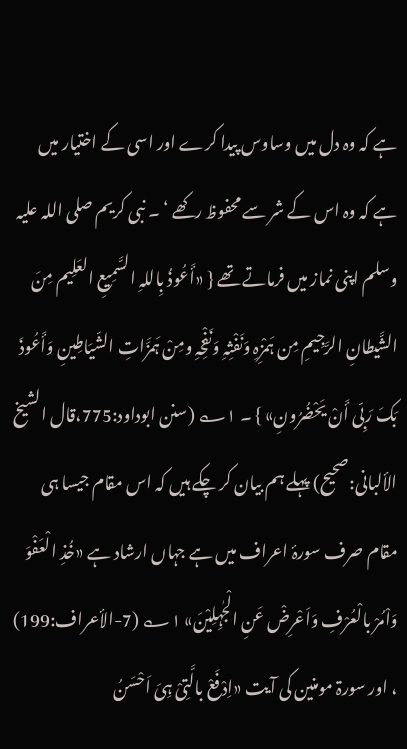ہے کہ وہ دل میں وساوس پیدا کرے اور اسی کے اختیار میں ہے کہ وہ اس کے شر سے محفوظ رکھے ‘ ۔ نبی کریم صلی اللہ علیہ وسلم اپنی نماز میں فرماتے تھے { «أَعُوذُ بِاللہِ السَّمِیعِ العَلِیم مِنَ الشَّیطانِ الرَّجِیمِ مِن ہَمْزِہِ وَنَفْثِہِ وَنَفْخِہِ ومِنْ ہَمَزَاتِ الشّیَاطِینِ وَأَعُوذَ بَکَ رَبِّی أَنْ یَحْضُرُونِ» } ۔ ۱؎ (سنن ابوداود:775،قال الشیخ الألبانی:صحیح) پہلے ہم بیان کر چکے ہیں کہ اس مقام جیسا ہی مقام صرف سورۂ اعراف میں ہے جہاں ارشاد ہے «خُذِ الْعَفْوَ وَاْمُرْ بالْعُرْفِ وَاَعْرِضْ عَنِ الْجٰہِلِیْنَ» ۱؎ (7-الأعراف:199) ، اور سورۃ مومنین کی آیت «اِدْفَعْ بالَّتِیْ ہِیَ اَحْسَنُ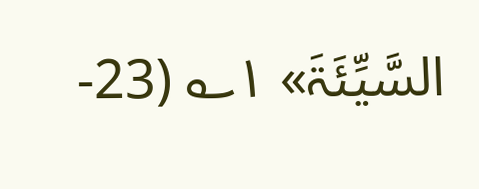السَّیِّئَۃَ» ۱؎ (23-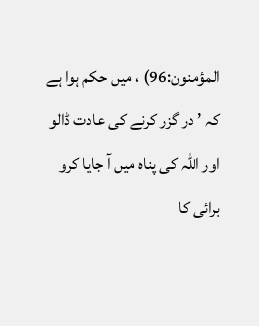المؤمنون:96) ، میں حکم ہوا ہے کہ ’ در گزر کرنے کی عادت ڈالو اور اللہ کی پناہ میں آ جایا کرو برائی کا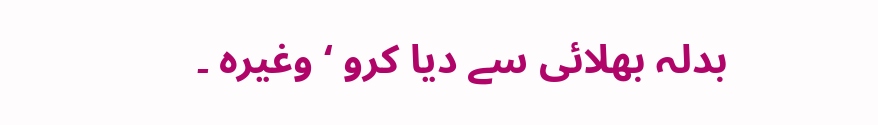بدلہ بھلائی سے دیا کرو ‘ وغیرہ ۔